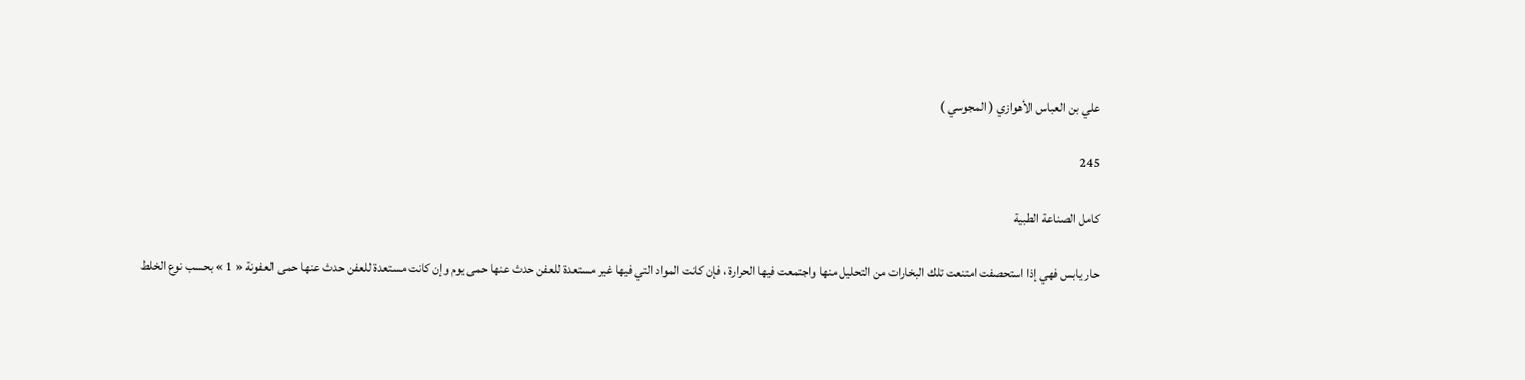علي بن العباس الأهوازي ( المجوسي )

245

كامل الصناعة الطبية

حار يابس فهي إذا استحصفت امتنعت تلك البخارات من التحليل منها واجتمعت فيها الحرارة ، فإن كانت المواد التي فيها غير مستعدة للعفن حدث عنها حمى يوم وإن كانت مستعدة للعفن حدث عنها حمى العفونة « 1 » بحسب نوع الخلط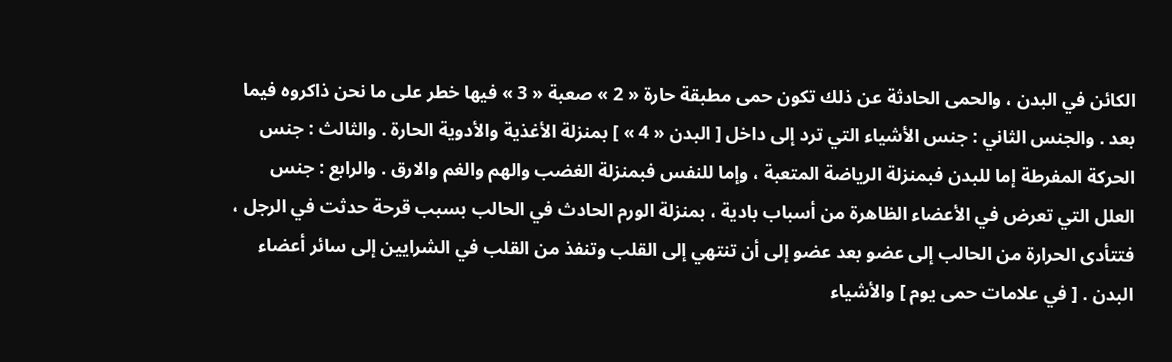الكائن في البدن ، والحمى الحادثة عن ذلك تكون حمى مطبقة حارة « 2 » صعبة « 3 » فيها خطر على ما نحن ذاكروه فيما بعد . والجنس الثاني : جنس الأشياء التي ترد إلى داخل [ البدن « 4 » ] بمنزلة الأغذية والأدوية الحارة . والثالث : جنس الحركة المفرطة إما للبدن فبمنزلة الرياضة المتعبة ، وإما للنفس فبمنزلة الغضب والهم والغم والارق . والرابع : جنس العلل التي تعرض في الأعضاء الظاهرة من أسباب بادية ، بمنزلة الورم الحادث في الحالب بسبب قرحة حدثت في الرجل ، فتتأدى الحرارة من الحالب إلى عضو بعد عضو إلى أن تنتهي إلى القلب وتنفذ من القلب في الشرايين إلى سائر أعضاء البدن . [ في علامات حمى يوم ] والأشياء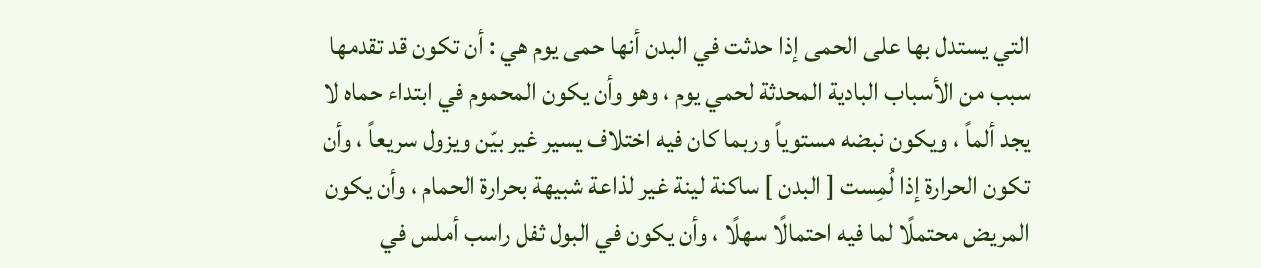التي يستدل بها على الحمى إذا حدثت في البدن أنها حمى يوم هي : أن تكون قد تقدمها سبب من الأسباب البادية المحدثة لحمي يوم ، وهو وأن يكون المحموم في ابتداء حماه لا يجد ألماً ، ويكون نبضه مستوياً وربما كان فيه اختلاف يسير غير بيّن ويزول سريعاً ، وأن تكون الحرارة إذا لُمِست [ البدن ] ساكنة لينة غير لذاعة شبيهة بحرارة الحمام ، وأن يكون المريض محتملًا لما فيه احتمالًا سهلًا ، وأن يكون في البول ثفل راسب أملس في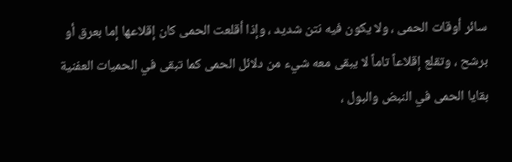سائر أوقات الحمى ، ولا يكون فيه نتن شديد ، وإذا أقلعت الحمى كان إقلاعها إما بعرق أو برشح ، وتقلع إقلاعاً تاماً لا يبقى معه شيء من دلائل الحمى كما تبقى في الحميات العفنية بقايا الحمى في النبض والبول ،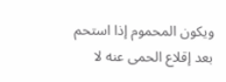ويكون المحموم إذا استحم بعد إقلاع الحمى عنه لا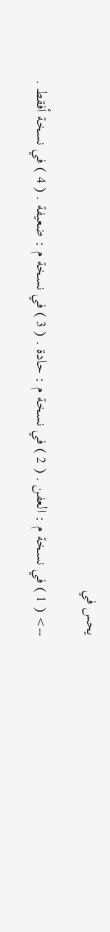يحس في

--> ( 1 ) في نسخة م : العفن . ( 2 ) في نسخة م : حادة . ( 3 ) في نسخة م : ضعيفة . ( 4 ) في نسخة أفقط .